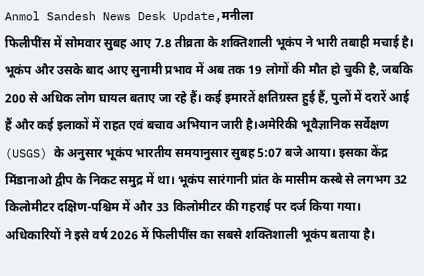Anmol Sandesh News Desk Update,मनीला
फिलीपींस में सोमवार सुबह आए 7.8 तीव्रता के शक्तिशाली भूकंप ने भारी तबाही मचाई है। भूकंप और उसके बाद आए सुनामी प्रभाव में अब तक 19 लोगों की मौत हो चुकी है, जबकि 200 से अधिक लोग घायल बताए जा रहे हैं। कई इमारतें क्षतिग्रस्त हुई हैं, पुलों में दरारें आई हैं और कई इलाकों में राहत एवं बचाव अभियान जारी है।अमेरिकी भूवैज्ञानिक सर्वेक्षण (USGS) के अनुसार भूकंप भारतीय समयानुसार सुबह 5:07 बजे आया। इसका केंद्र मिंडानाओ द्वीप के निकट समुद्र में था। भूकंप सारंगानी प्रांत के मासीम कस्बे से लगभग 32 किलोमीटर दक्षिण-पश्चिम में और 33 किलोमीटर की गहराई पर दर्ज किया गया। अधिकारियों ने इसे वर्ष 2026 में फिलीपींस का सबसे शक्तिशाली भूकंप बताया है।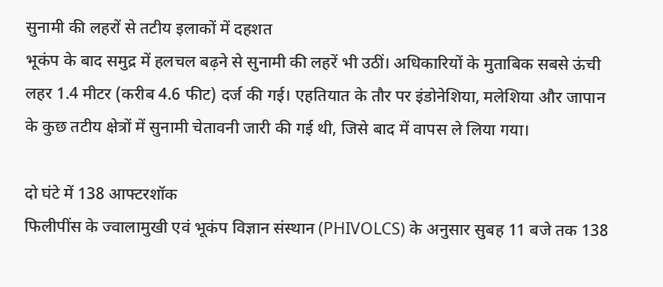सुनामी की लहरों से तटीय इलाकों में दहशत
भूकंप के बाद समुद्र में हलचल बढ़ने से सुनामी की लहरें भी उठीं। अधिकारियों के मुताबिक सबसे ऊंची लहर 1.4 मीटर (करीब 4.6 फीट) दर्ज की गई। एहतियात के तौर पर इंडोनेशिया, मलेशिया और जापान के कुछ तटीय क्षेत्रों में सुनामी चेतावनी जारी की गई थी, जिसे बाद में वापस ले लिया गया।

दो घंटे में 138 आफ्टरशॉक
फिलीपींस के ज्वालामुखी एवं भूकंप विज्ञान संस्थान (PHIVOLCS) के अनुसार सुबह 11 बजे तक 138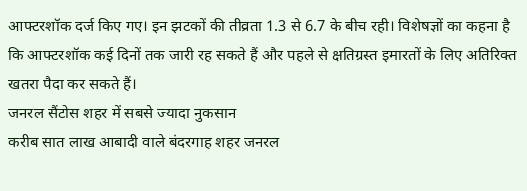आफ्टरशॉक दर्ज किए गए। इन झटकों की तीव्रता 1.3 से 6.7 के बीच रही। विशेषज्ञों का कहना है कि आफ्टरशॉक कई दिनों तक जारी रह सकते हैं और पहले से क्षतिग्रस्त इमारतों के लिए अतिरिक्त खतरा पैदा कर सकते हैं।
जनरल सैंटोस शहर में सबसे ज्यादा नुकसान
करीब सात लाख आबादी वाले बंदरगाह शहर जनरल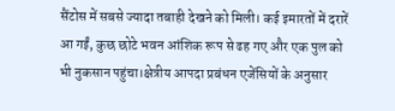सैंटोस में सबसे ज्यादा तबाही देखने को मिली। कई इमारतों में दरारें आ गईं, कुछ छोटे भवन आंशिक रूप से ढह गए और एक पुल को भी नुकसान पहुंचा।क्षेत्रीय आपदा प्रबंधन एजेंसियों के अनुसार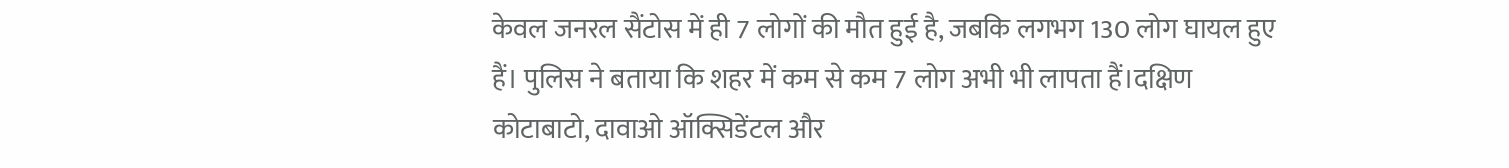केवल जनरल सैंटोस में ही 7 लोगों की मौत हुई है, जबकि लगभग 130 लोग घायल हुए हैं। पुलिस ने बताया कि शहर में कम से कम 7 लोग अभी भी लापता हैं।दक्षिण कोटाबाटो, दावाओ ऑक्सिडेंटल और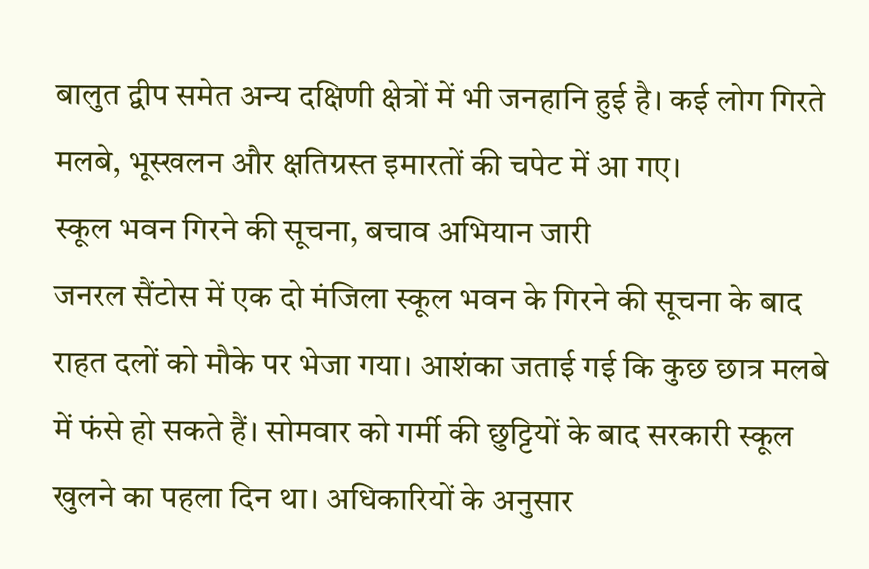बालुत द्वीप समेत अन्य दक्षिणी क्षेत्रों में भी जनहानि हुई है। कई लोग गिरते मलबे, भूस्खलन और क्षतिग्रस्त इमारतों की चपेट में आ गए।
स्कूल भवन गिरने की सूचना, बचाव अभियान जारी
जनरल सैंटोस में एक दो मंजिला स्कूल भवन के गिरने की सूचना के बाद राहत दलों को मौके पर भेजा गया। आशंका जताई गई कि कुछ छात्र मलबे में फंसे हो सकते हैं। सोमवार को गर्मी की छुट्टियों के बाद सरकारी स्कूल खुलने का पहला दिन था। अधिकारियों के अनुसार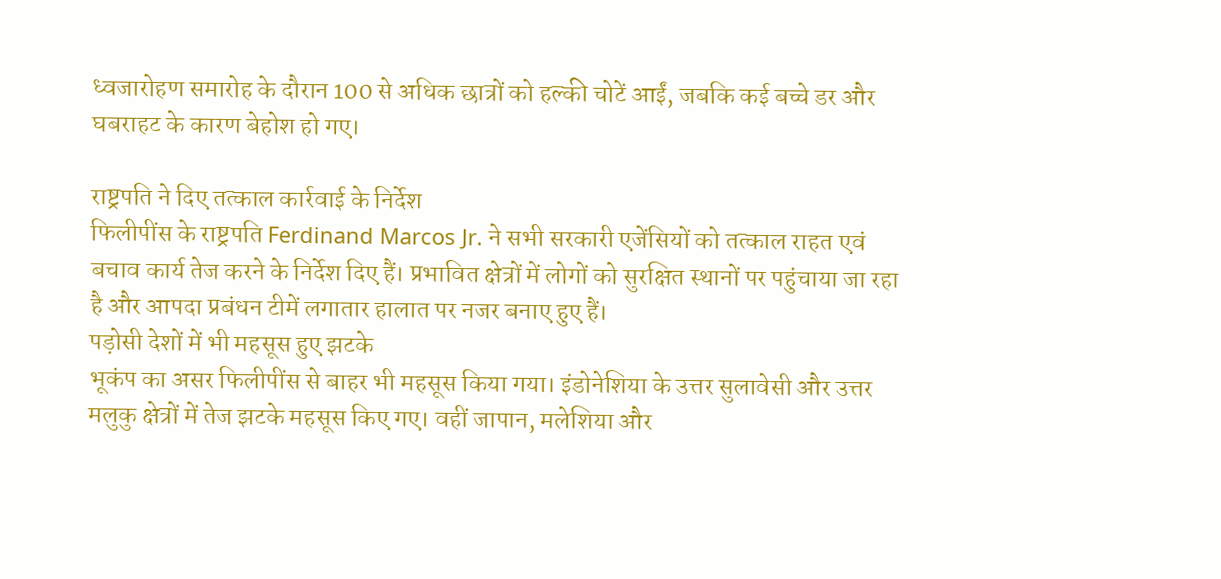ध्वजारोहण समारोह के दौरान 100 से अधिक छात्रों को हल्की चोटें आईं, जबकि कई बच्चे डर और घबराहट के कारण बेहोश हो गए।

राष्ट्रपति ने दिए तत्काल कार्रवाई के निर्देश
फिलीपींस के राष्ट्रपति Ferdinand Marcos Jr. ने सभी सरकारी एजेंसियों को तत्काल राहत एवं बचाव कार्य तेज करने के निर्देश दिए हैं। प्रभावित क्षेत्रों में लोगों को सुरक्षित स्थानों पर पहुंचाया जा रहा है और आपदा प्रबंधन टीमें लगातार हालात पर नजर बनाए हुए हैं।
पड़ोसी देशों में भी महसूस हुए झटके
भूकंप का असर फिलीपींस से बाहर भी महसूस किया गया। इंडोनेशिया के उत्तर सुलावेसी और उत्तर मलुकु क्षेत्रों में तेज झटके महसूस किए गए। वहीं जापान, मलेशिया और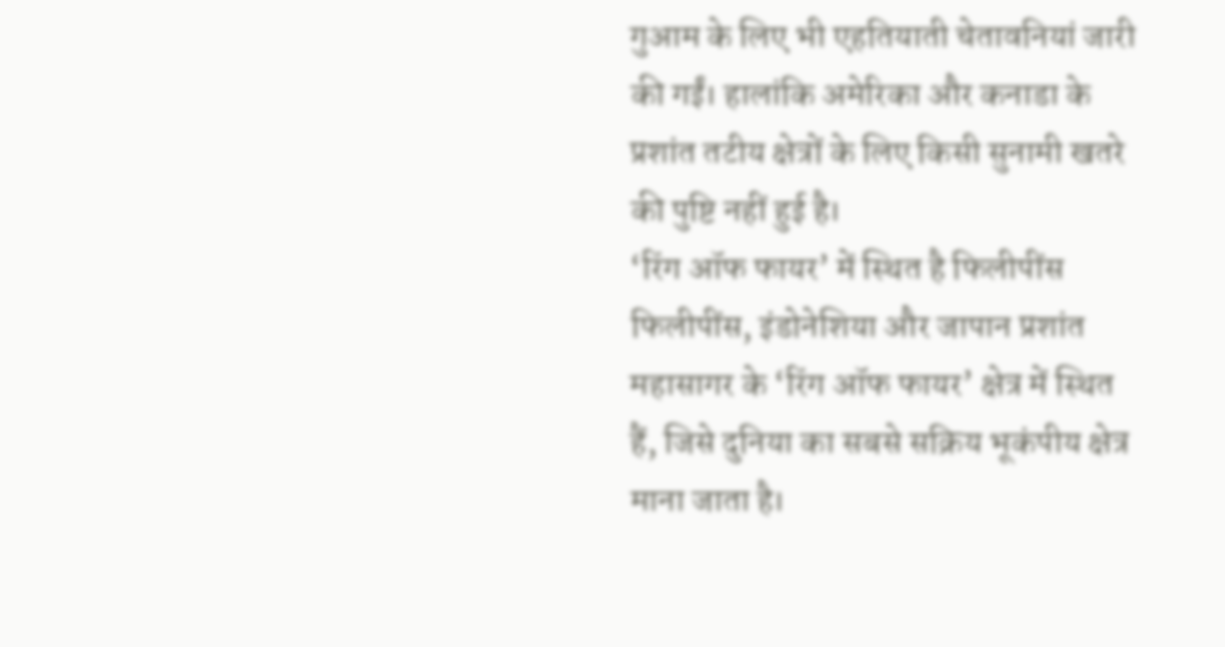गुआम के लिए भी एहतियाती चेतावनियां जारी की गईं। हालांकि अमेरिका और कनाडा के प्रशांत तटीय क्षेत्रों के लिए किसी सुनामी खतरे की पुष्टि नहीं हुई है।
‘रिंग ऑफ फायर’ में स्थित है फिलीपींस
फिलीपींस, इंडोनेशिया और जापान प्रशांत महासागर के ‘रिंग ऑफ फायर’ क्षेत्र में स्थित हैं, जिसे दुनिया का सबसे सक्रिय भूकंपीय क्षेत्र माना जाता है।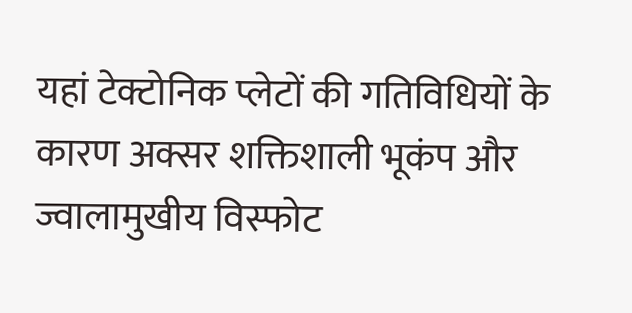यहां टेक्टोनिक प्लेटों की गतिविधियों के कारण अक्सर शक्तिशाली भूकंप और ज्वालामुखीय विस्फोट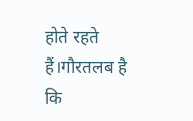होते रहते हैं।गौरतलब है कि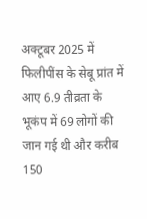अक्टूबर 2025 में फिलीपींस के सेबू प्रांत में आए 6.9 तीव्रता के भूकंप में 69 लोगों की जान गई थी और करीब 150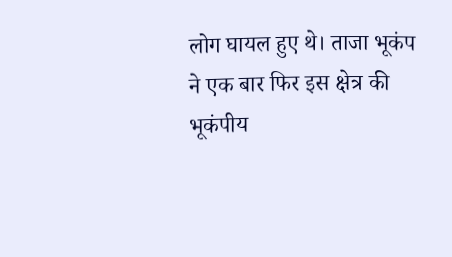लोग घायल हुए थे। ताजा भूकंप ने एक बार फिर इस क्षेत्र की भूकंपीय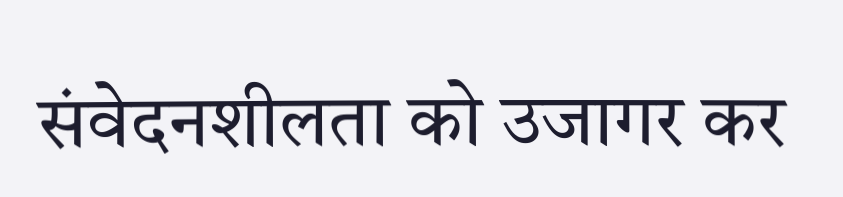संवेदनशीलता को उजागर कर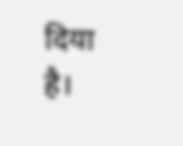दिया है।